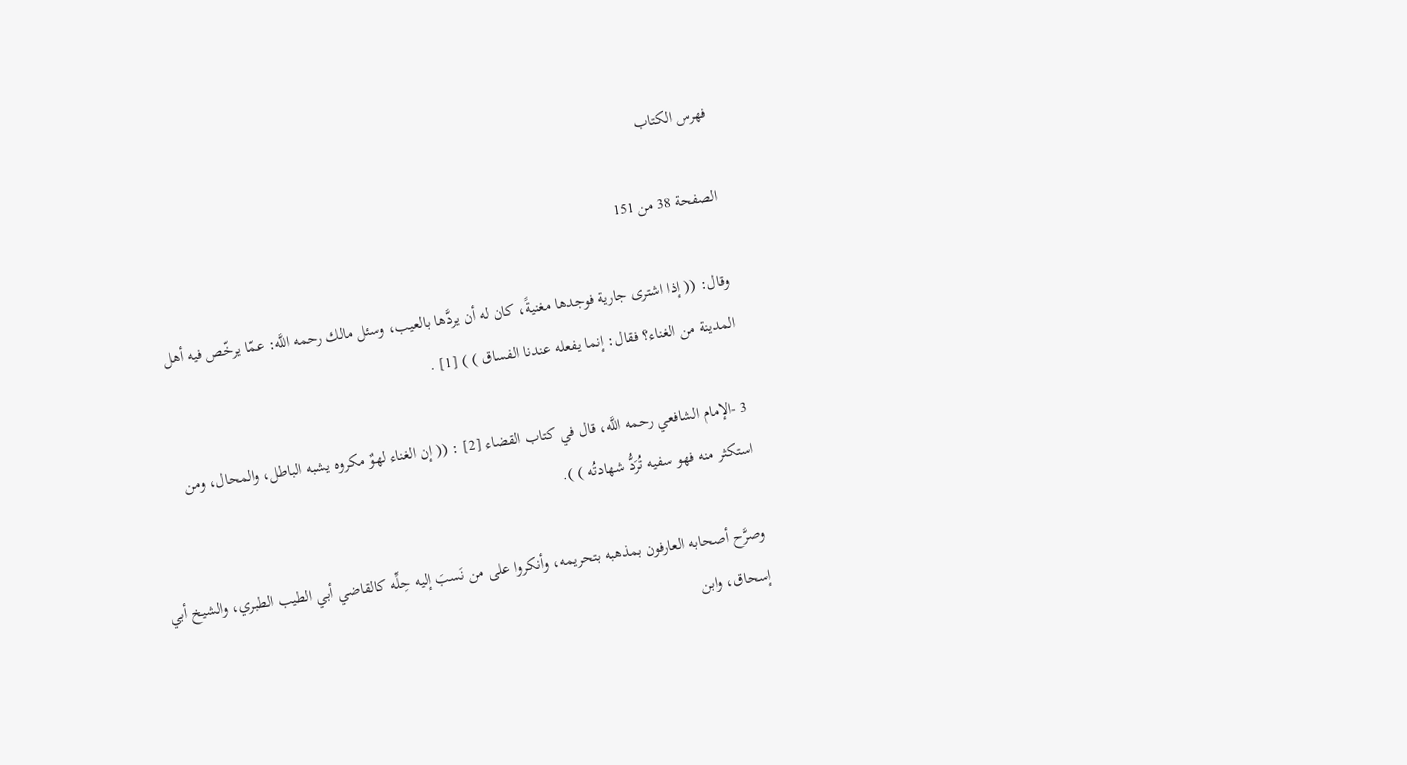فهرس الكتاب

الصفحة 38 من 151

وقال: (( إذا اشترى جارية فوجدها مغنيةً، كان له أن يردَّها بالعيب، وسئل مالك رحمه اللَّه: عمّا يرخّص فيه أهل المدينة من الغناء؟ فقال: إنما يفعله عندنا الفساق ) ) [1] .

3 -الإمام الشافعي رحمه اللَّه، قال في كتاب القضاء [2] : (( إن الغناء لهوٌ مكروه يشبه الباطل، والمحال، ومن استكثر منه فهو سفيه تُرَدُّ شهادتُه ) ).

وصرَّح أصحابه العارفون بمذهبه بتحريمه، وأنكروا على من نَسبَ إليه حِلِّه كالقاضي أبي الطيب الطبري، والشيخ أبي إسحاق، وابن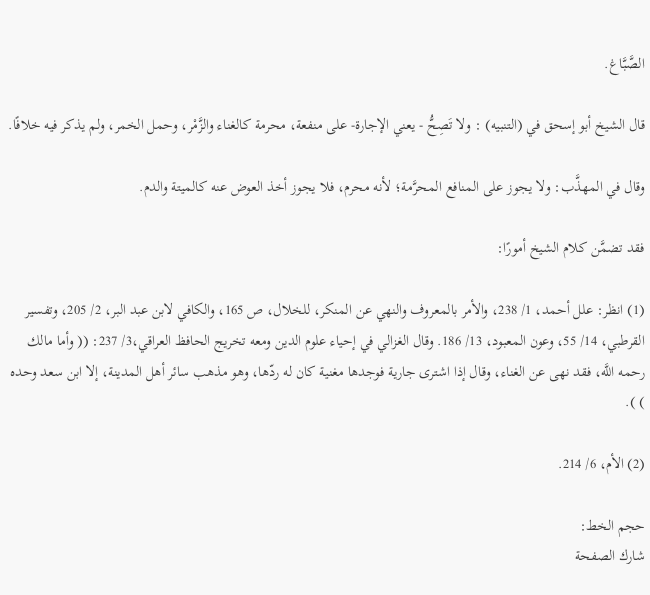الصَّبَّاغ.

قال الشيخ أبو إسحق في (التنبيه) : ولا تَصِحُّ - يعني الإجارة- على منفعة، محرمة كالغناء والزَّمْر، وحمل الخمر، ولم يذكر فيه خلافًا.

وقال في المهذَّب: ولا يجوز على المنافع المحرَّمة؛ لأنه محرم، فلا يجوز أخذ العوض عنه كالميتة والدم.

فقد تضمَّن كلام الشيخ أمورًا:

(1) انظر: علل أحمد، 1/ 238، والأمر بالمعروف والنهي عن المنكر، للخلال، ص 165، والكافي لابن عبد البر، 2/ 205، وتفسير القرطبي، 14/ 55، وعون المعبود، 13/ 186. وقال الغزالي في إحياء علوم الدين ومعه تخريج الحافظ العراقي،3/ 237: (( وأما مالك رحمه اللَّه، فقد نهى عن الغناء، وقال إذا اشترى جارية فوجدها مغنية كان له ردّها، وهو مذهب سائر أهل المدينة، إلا ابن سعد وحده ) ).

(2) الأم، 6/ 214.

حجم الخط:
شارك الصفحة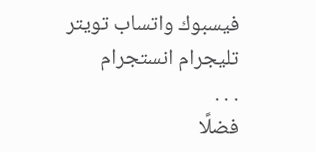فيسبوك واتساب تويتر تليجرام انستجرام
. . .
فضلًا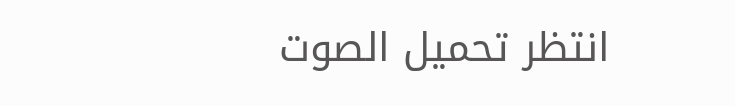انتظر تحميل الصوت